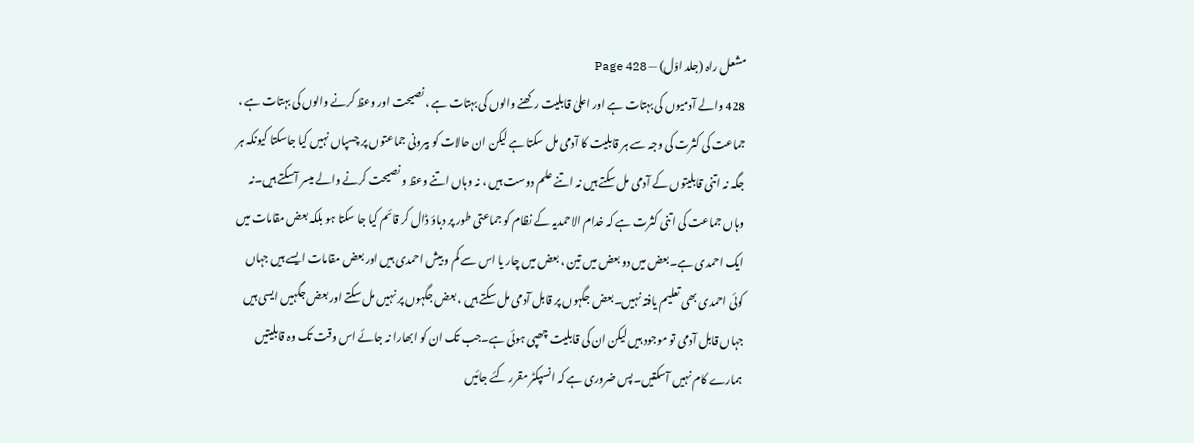مشعل راہ (جلد اوّل) — Page 428
428 والے آدمیوں کی بہتات ہے اور اعلیٰ قابلیت رکھنے والوں کی بہتات ہے ، نصیحت اور وعظ کرنے والوں کی بہتات ہے ، جماعت کی کثرت کی وجہ سے ہر قابلیت کا آدمی مل سکتا ہے لیکن ان حالات کو بیرونی جماعتوں پر چسپاں نہیں کیا جاسکتا کیونکہ ہر جگہ نہ اتنی قابلیتوں کے آدمی مل سکتے ہیں نہ اتنے علم دوست ہیں ، نہ وہاں اتنے وعظ و نصیحت کرنے والے میسر آسکتے ہیں۔نہ وہاں جماعت کی اتنی کثرت ہے کہ خدام الاحمدیہ کے نظام کو جماعتی طور پر دباؤ ڈال کر قائم کیا جا سکتا ہو بلکہ بعض مقامات میں ایک احمدی ہے۔بعض میں دو بعض میں تین ، بعض میں چار یا اس سے کم و بیش احمدی ہیں اور بعض مقامات ایسے ہیں جہاں کوئی احمدی بھی تعلیم یافتہ نہیں۔بعض جگہوں پر قابل آدمی مل سکتے ہیں ، بعض جگہوں پر نہیں مل سکتے اور بعض جگہیں ایسی ہیں جہاں قابل آدمی تو موجود ہیں لیکن ان کی قابلیت چھپی ہوئی ہے۔جب تک ان کو ابھارا نہ جائے اس وقت تک وہ قابلیتیں ہمارے کام نہیں آسکتیں۔پس ضروری ہے کہ انسپکٹر مقرر کئے جائیں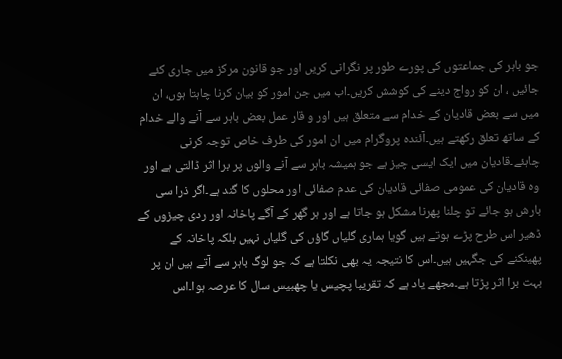جو باہر کی جماعتوں کی پورے طور پر نگرانی کریں اور جو قانون مرکز میں جاری کئے جائیں ، ان کو رواج دینے کی کوشش کریں۔اب میں جن امور کو بیان کرنا چاہتا ہوں، ان میں سے بعض قادیان کے خدام سے متعلق ہیں اور و قار عمل بعض باہر سے آنے والے خدام کے ساتھ تعلق رکھتے ہیں۔آئندہ پروگرام میں ان امور کی طرف خاص توجہ کرنی چاہئے۔قادیان میں ایک ایسی چیز ہے جو ہمیشہ باہر سے آنے والوں پر برا اثر ڈالتی ہے اور وہ قادیان کی عمومی صفائی قادیان کی عدم صفائی اور محلوں کا گند ہے۔اگر ذرا سی بارش ہو جائے تو چلنا پھرنا مشکل ہو جاتا ہے اور ہر گھر کے آگے پاخانہ اور ردی چیزوں کے ڈھیر اس طرح پڑے ہوتے ہیں گویا ہماری گلیاں گاؤں کی گلیاں نہیں بلکہ پاخانہ کے پھینکنے کی جگہیں ہیں۔اس کا نتیجہ یہ بھی نکلتا ہے کہ جو لوگ باہر سے آتے ہیں ان پر بہت برا اثر پڑتا ہے۔مجھے یاد ہے کہ تقریبا پچیس یا چھبیس سال کا عرصہ ہوا۔اس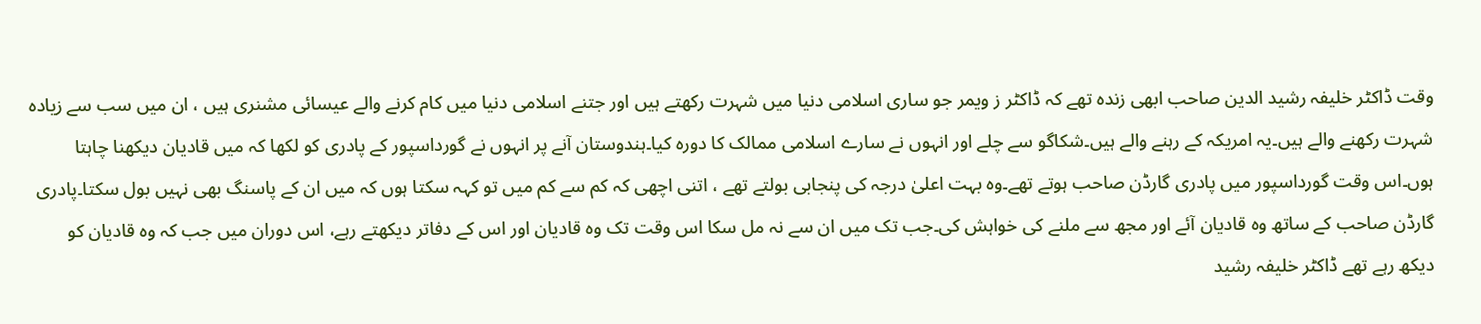وقت ڈاکٹر خلیفہ رشید الدین صاحب ابھی زندہ تھے کہ ڈاکٹر ز ویمر جو ساری اسلامی دنیا میں شہرت رکھتے ہیں اور جتنے اسلامی دنیا میں کام کرنے والے عیسائی مشنری ہیں ، ان میں سب سے زیادہ شہرت رکھنے والے ہیں۔یہ امریکہ کے رہنے والے ہیں۔شکاگو سے چلے اور انہوں نے سارے اسلامی ممالک کا دورہ کیا۔ہندوستان آنے پر انہوں نے گورداسپور کے پادری کو لکھا کہ میں قادیان دیکھنا چاہتا ہوں۔اس وقت گورداسپور میں پادری گارڈن صاحب ہوتے تھے۔وہ بہت اعلیٰ درجہ کی پنجابی بولتے تھے ، اتنی اچھی کہ کم سے کم میں تو کہہ سکتا ہوں کہ میں ان کے پاسنگ بھی نہیں بول سکتا۔پادری گارڈن صاحب کے ساتھ وہ قادیان آئے اور مجھ سے ملنے کی خواہش کی۔جب تک میں ان سے نہ مل سکا اس وقت تک وہ قادیان اور اس کے دفاتر دیکھتے رہے، اس دوران میں جب کہ وہ قادیان کو دیکھ رہے تھے ڈاکٹر خلیفہ رشید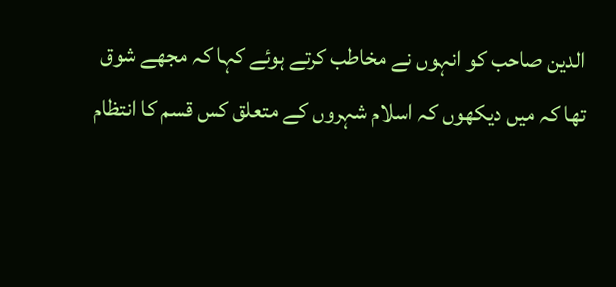الدین صاحب کو انہوں نے مخاطب کرتے ہوئے کہا کہ مجھے شوق تھا کہ میں دیکھوں کہ اسلام شہروں کے متعلق کس قسم کا انتظام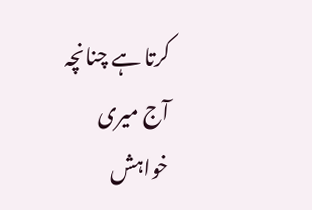کرتا ہے چنانچہ آج میری خواہش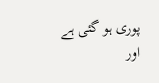پوری ہو گئی ہے اور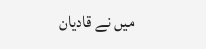میں نے قادیان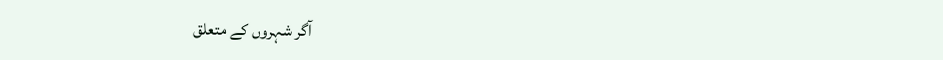آگر شہروں کے متعلق